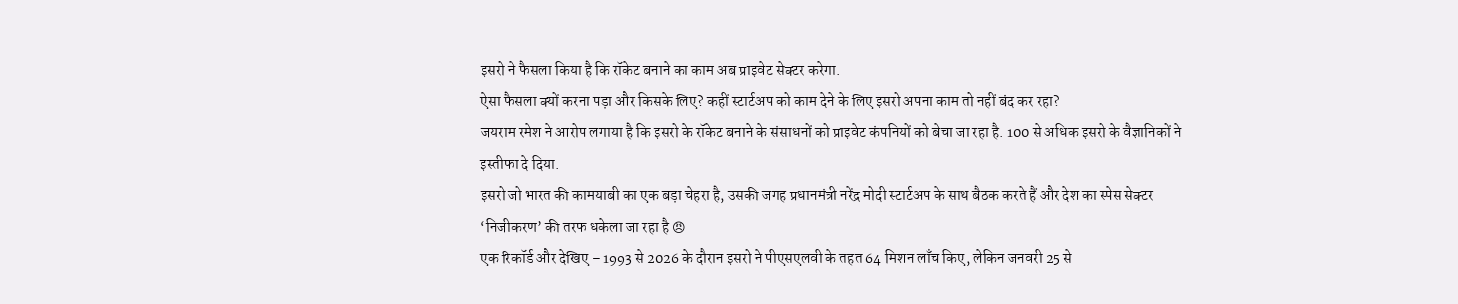इसरो ने फैसला किया है कि रॉकेट बनाने का काम अब प्राइवेट सेक्टर करेगा.
ऐसा फैसला क्यों करना पड़ा और किसके लिए? कहीं स्टार्टअप को काम देने के लिए इसरो अपना काम तो नहीं बंद कर रहा?
जयराम रमेश ने आरोप लगाया है कि इसरो के रॉकेट बनाने के संसाधनों को प्राइवेट कंपनियों को बेचा जा रहा है. 100 से अधिक इसरो के वैज्ञानिकों ने इस्तीफा दे दिया.
इसरो जो भारत की कामयाबी का एक बड़ा चेहरा है, उसकी जगह प्रधानमंत्री नरेंद्र मोदी स्टार्टअप के साथ बैठक करते हैं और देश का स्पेस सेक्टर ‘निजीकरण’ की तरफ धकेला जा रहा है 😠
एक रिकॉर्ड और देखिए – 1993 से 2026 के दौरान इसरो ने पीएसएलवी के तहत 64 मिशन लाँच किए, लेकिन जनवरी 25 से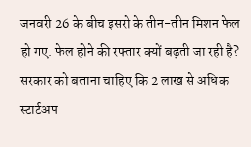जनवरी 26 के बीच इसरो के तीन-तीन मिशन फेल हो गए. फेल होने की रफ्तार क्यों बढ़ती जा रही है?
सरकार को बताना चाहिए कि 2 लाख से अधिक स्टार्टअप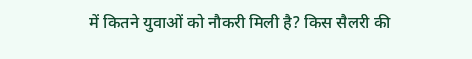में कितने युवाओं को नौकरी मिली है? किस सैलरी की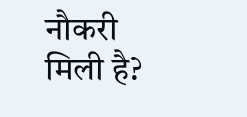नौकरी मिली है?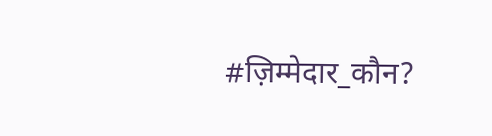#ज़िम्मेदार_कौन?